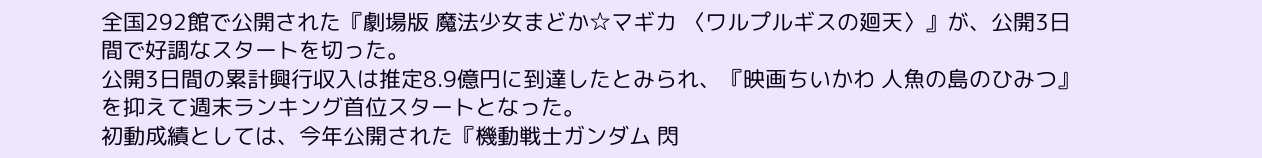全国292館で公開された『劇場版 魔法少女まどか☆マギカ 〈ワルプルギスの廻天〉』が、公開3日間で好調なスタートを切った。
公開3日間の累計興行収入は推定8.9億円に到達したとみられ、『映画ちいかわ 人魚の島のひみつ』を抑えて週末ランキング首位スタートとなった。
初動成績としては、今年公開された『機動戦士ガンダム 閃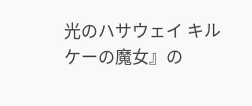光のハサウェイ キルケーの魔女』の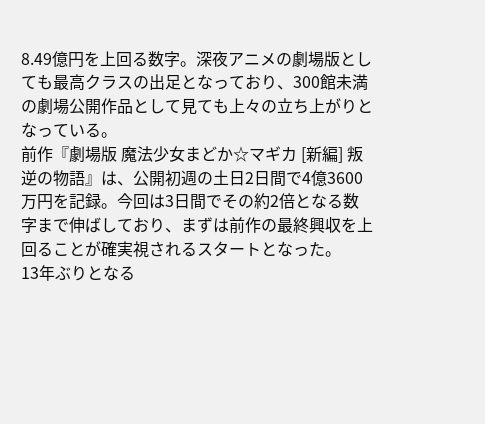8.49億円を上回る数字。深夜アニメの劇場版としても最高クラスの出足となっており、300館未満の劇場公開作品として見ても上々の立ち上がりとなっている。
前作『劇場版 魔法少女まどか☆マギカ [新編] 叛逆の物語』は、公開初週の土日2日間で4億3600万円を記録。今回は3日間でその約2倍となる数字まで伸ばしており、まずは前作の最終興収を上回ることが確実視されるスタートとなった。
13年ぶりとなる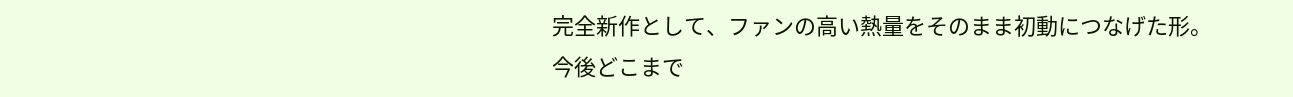完全新作として、ファンの高い熱量をそのまま初動につなげた形。今後どこまで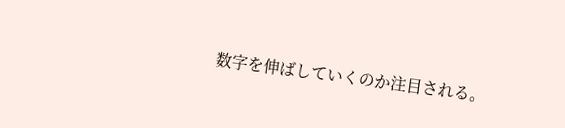数字を伸ばしていくのか注目される。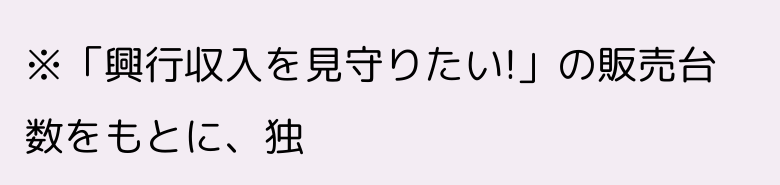※「興行収入を見守りたい!」の販売台数をもとに、独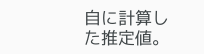自に計算した推定値。